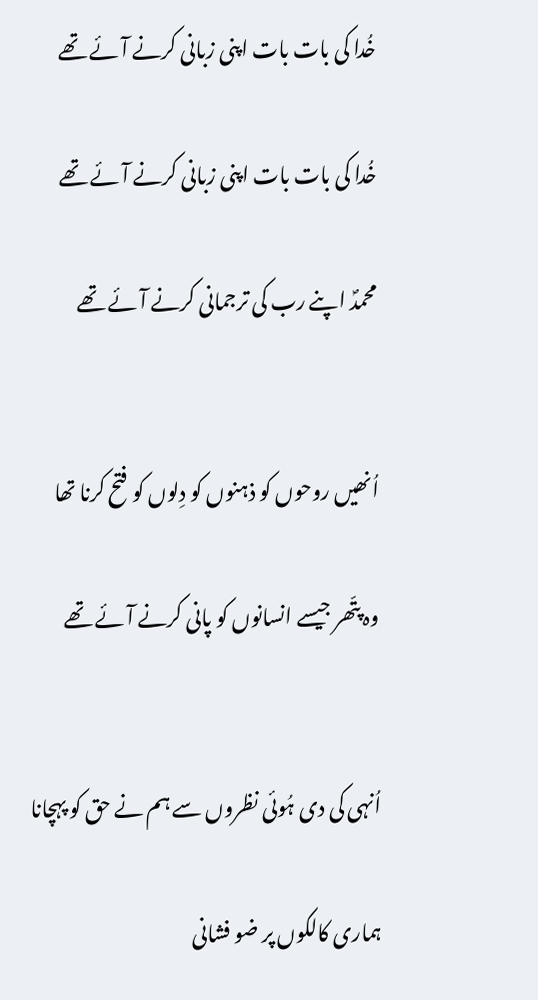خُدا کی بات بات اپنی زبانی کرنے آئے تھے

خُدا کی بات بات اپنی زبانی کرنے آئے تھے

محمدؐ اپنے رب کی ترجمانی کرنے آئے تھے


اُنھیں روحوں کو ذہنوں کو دِلوں کو فتح کرنا تھا

وہ پتّھر جیسے انسانوں کو پانی کرنے آئے تھے


اُنہی کی دی ہُوئی نظروں سے ہم نے حق کو پہچانا

ہماری کالکوں پر ضو فشانی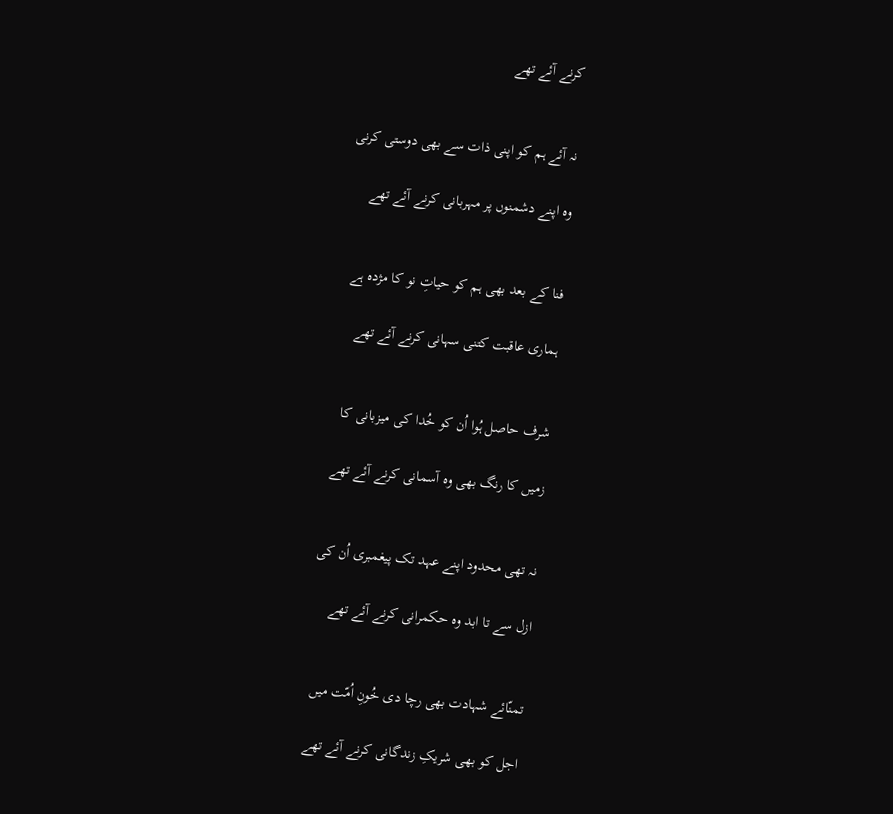کرنے آئے تھے


نہ آئے ہم کو اپنی ذات سے بھی دوستی کرنی

وہ اپنے دشمنوں پر مہربانی کرنے آئے تھے


فنا کے بعد بھی ہم کو حیاتِ نو کا مژدہ ہے

ہماری عاقبت کتنی سہانی کرنے آئے تھے


شرف حاصل ہُوا اُن کو خُدا کی میزبانی کا

زمیں کا رنگ بھی وہ آسمانی کرنے آئے تھے


نہ تھی محدود اپنے عہد تک پیغمبری اُن کی

ازل سے تا ابد وہ حکمرانی کرنے آئے تھے


تمنّائے شہادت بھی رچا دی خُونِ اُمّت میں

اجل کو بھی شریکِ زندگانی کرنے آئے تھے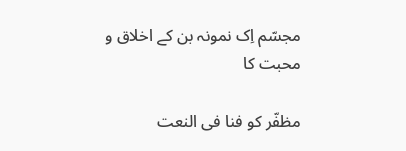مجسّم اِک نمونہ بن کے اخلاق و محبت کا

مظفّر کو فنا فی النعت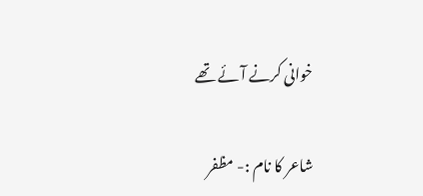خوانی کرنے آئے تھے

شاعر کا نام :- مظفر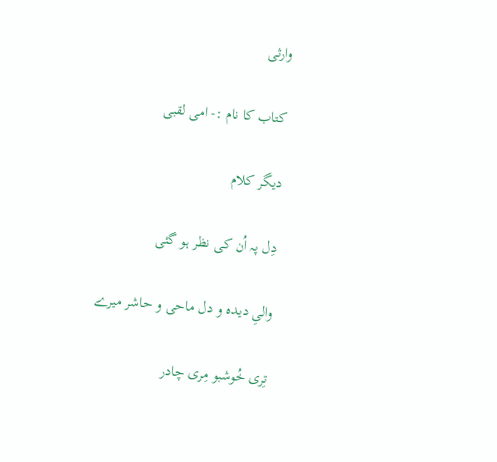وارثی

کتاب کا نام :- امی لقبی

دیگر کلام

دِل پہ اُن کی نظر ہو گئی

والیِ دیدہ و دل ماحی و حاشر میرے

تِری خُوشبو مِری چادر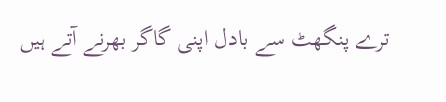ترے پنگھٹ سے بادل اپنی گاگر بھرنے آتے ہیں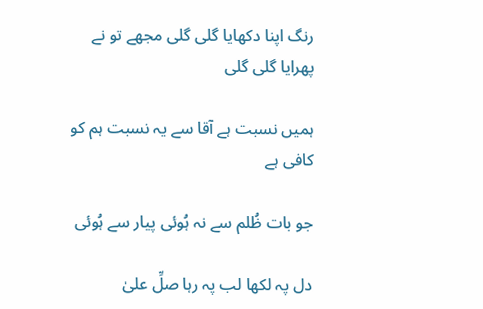رنگ اپنا دکھایا گلی گلی مجھے تو نے پھرایا گلی گلی

ہمیں نسبت ہے آقا سے یہ نسبت ہم کو کافی ہے

جو بات ظُلم سے نہ ہُوئی پیار سے ہُوئی

دل پہ لکھا لب پہ رہا صلِّ علیٰ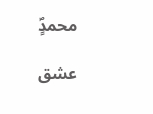محمدٍؐ

عشق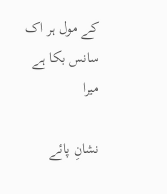کے مول ہر اک سانس بکا ہے میرا

نشانِ پائے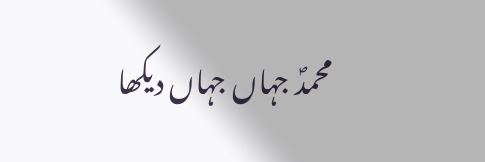محمدؐ جہاں جہاں دیکھا